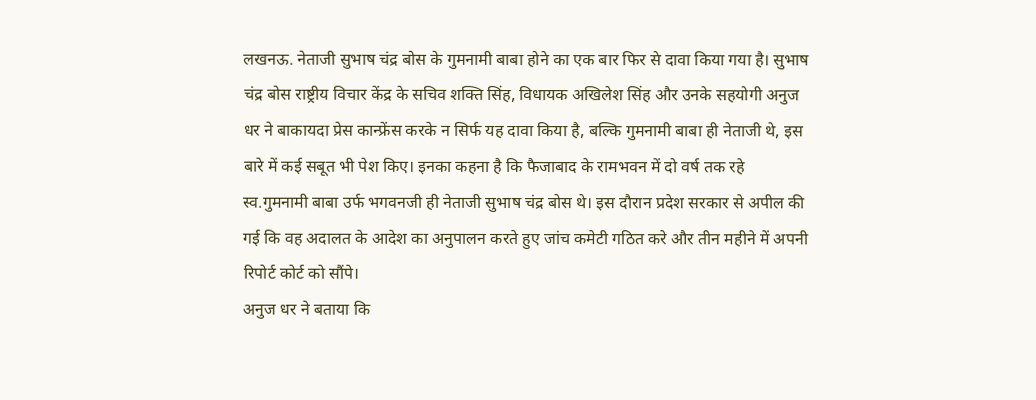लखनऊ. नेताजी सुभाष चंद्र बोस के गुमनामी बाबा होने का एक बार फिर से दावा किया गया है। सुभाष चंद्र बोस राष्ट्रीय विचार केंद्र के सचिव शक्ति सिंह, विधायक अखिलेश सिंह और उनके सहयोगी अनुज धर ने बाकायदा प्रेस कान्फ्रेंस करके न सिर्फ यह दावा किया है, बल्कि गुमनामी बाबा ही नेताजी थे, इस बारे में कई सबूत भी पेश किए। इनका कहना है कि फैजाबाद के रामभवन में दो वर्ष तक रहे स्व.गुमनामी बाबा उर्फ भगवनजी ही नेताजी सुभाष चंद्र बोस थे। इस दौरान प्रदेश सरकार से अपील की गई कि वह अदालत के आदेश का अनुपालन करते हुए जांच कमेटी गठित करे और तीन महीने में अपनी रिपोर्ट कोर्ट को सौंपे।
अनुज धर ने बताया कि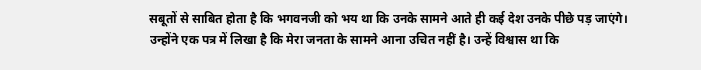सबूतों से साबित होता है कि भगवनजी को भय था कि उनके सामने आते ही कई देश उनके पीछे पड़ जाएंगे। उन्होंने एक पत्र में लिखा है कि मेरा जनता के सामने आना उचित नहीं है। उन्हें विश्वास था कि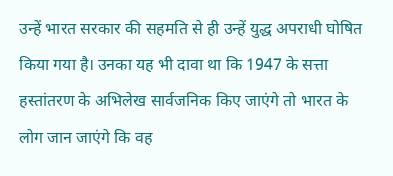उन्हें भारत सरकार की सहमति से ही उन्हें युद्ध अपराधी घोषित किया गया है। उनका यह भी दावा था कि 1947 के सत्ता हस्तांतरण के अभिलेख सार्वजनिक किए जाएंगे तो भारत के लोग जान जाएंगे कि वह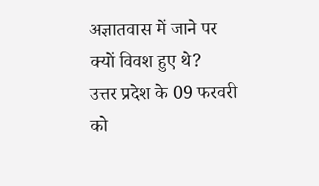अज्ञातवास में जाने पर क्यों विवश हुए थे?
उत्तर प्रदेश के 09 फरवरी को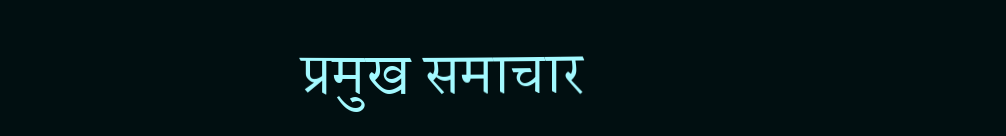प्रमुख समाचार